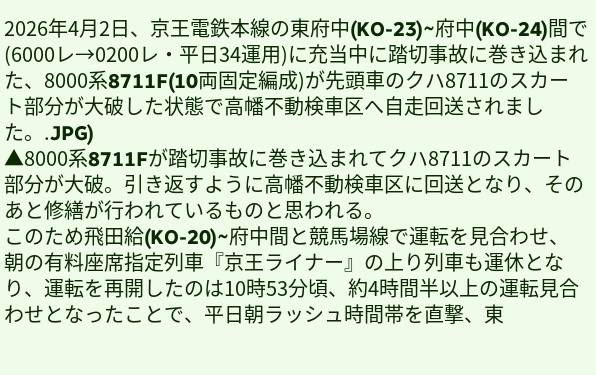2026年4月2日、京王電鉄本線の東府中(KO-23)~府中(KO-24)間で(6000レ→0200レ・平日34運用)に充当中に踏切事故に巻き込まれた、8000系8711F(10両固定編成)が先頭車のクハ8711のスカート部分が大破した状態で高幡不動検車区へ自走回送されました。.JPG)
▲8000系8711Fが踏切事故に巻き込まれてクハ8711のスカート部分が大破。引き返すように高幡不動検車区に回送となり、そのあと修繕が行われているものと思われる。
このため飛田給(KO-20)~府中間と競馬場線で運転を見合わせ、朝の有料座席指定列車『京王ライナー』の上り列車も運休となり、運転を再開したのは10時53分頃、約4時間半以上の運転見合わせとなったことで、平日朝ラッシュ時間帯を直撃、東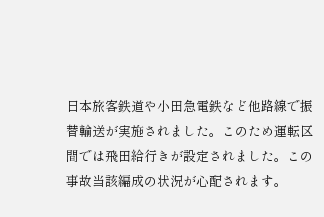日本旅客鉄道や小田急電鉄など他路線で振替輸送が実施されました。このため運転区間では飛田給行きが設定されました。この事故当該編成の状況が心配されます。